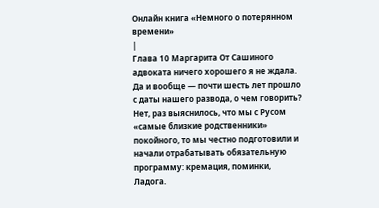Онлайн книга «Немного о потерянном времени»
|
Глава 10 Маргарита От Сашиного адвоката ничего хорошего я не ждала. Да и вообще — почти шесть лет прошло с даты нашего развода, о чем говорить? Нет, раз выяснилось, что мы с Русом «самые близкие родственники» покойного, то мы честно подготовили и начали отрабатывать обязательную программу: кремация, поминки, Ладога.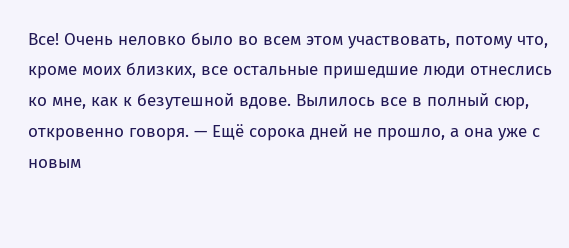Все! Очень неловко было во всем этом участвовать, потому что, кроме моих близких, все остальные пришедшие люди отнеслись ко мне, как к безутешной вдове. Вылилось все в полный сюр, откровенно говоря. — Ещё сорока дней не прошло, а она уже с новым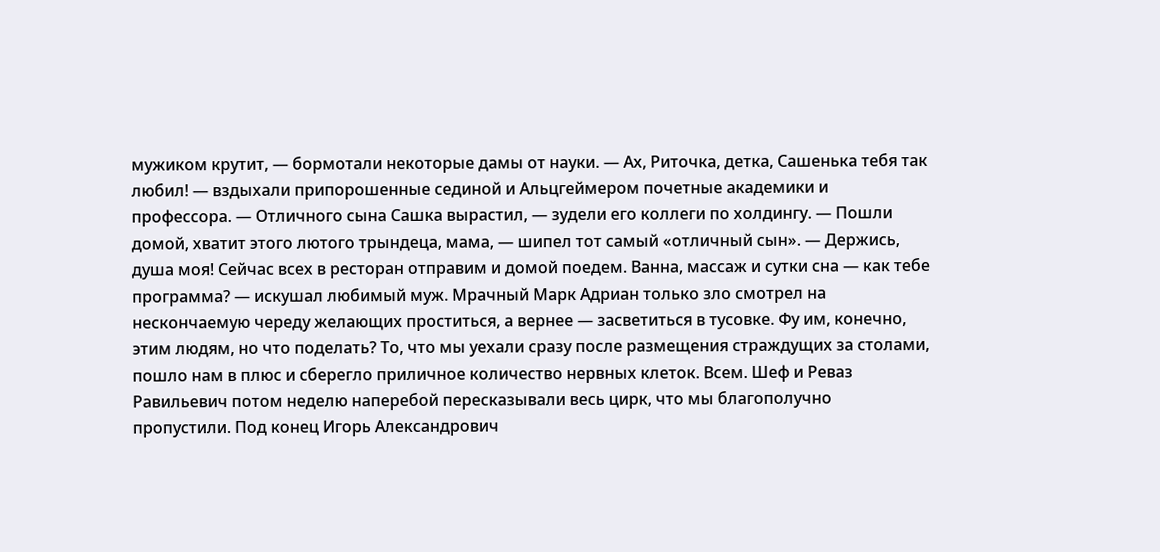мужиком крутит, — бормотали некоторые дамы от науки. — Ах, Риточка, детка, Сашенька тебя так любил! — вздыхали припорошенные сединой и Альцгеймером почетные академики и профессора. — Отличного сына Сашка вырастил, — зудели его коллеги по холдингу. — Пошли домой, хватит этого лютого трындеца, мама, — шипел тот самый «отличный сын». — Держись, душа моя! Сейчас всех в ресторан отправим и домой поедем. Ванна, массаж и сутки сна — как тебе программа? — искушал любимый муж. Мрачный Марк Адриан только зло смотрел на нескончаемую череду желающих проститься, а вернее — засветиться в тусовке. Фу им, конечно, этим людям, но что поделать? То, что мы уехали сразу после размещения страждущих за столами, пошло нам в плюс и сберегло приличное количество нервных клеток. Всем. Шеф и Реваз Равильевич потом неделю наперебой пересказывали весь цирк, что мы благополучно пропустили. Под конец Игорь Александрович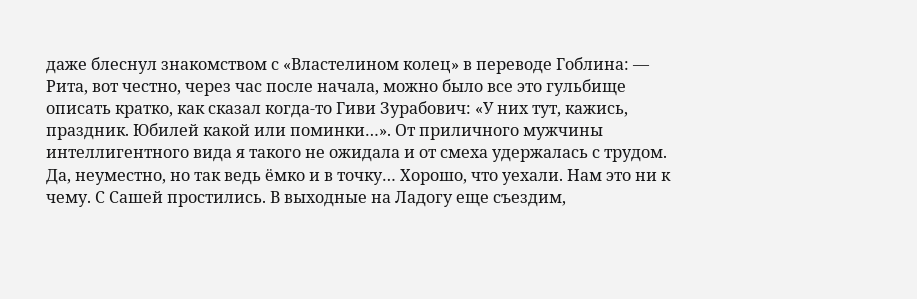даже блеснул знакомством с «Властелином колец» в переводе Гоблина: — Рита, вот честно, через час после начала, можно было все это гульбище описать кратко, как сказал когда-то Гиви Зурабович: «У них тут, кажись, праздник. Юбилей какой или поминки…». От приличного мужчины интеллигентного вида я такого не ожидала и от смеха удержалась с трудом. Да, неуместно, но так ведь ёмко и в точку… Хорошо, что уехали. Нам это ни к чему. С Сашей простились. В выходные на Ладогу еще съездим,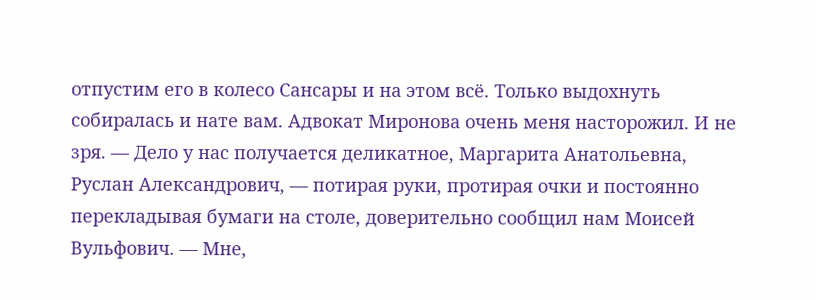отпустим его в колесо Сансары и на этом всё. Только выдохнуть собиралась и нате вам. Адвокат Миронова очень меня насторожил. И не зря. — Дело у нас получается деликатное, Маргарита Анатольевна, Руслан Александрович, — потирая руки, протирая очки и постоянно перекладывая бумаги на столе, доверительно сообщил нам Моисей Вульфович. — Мне,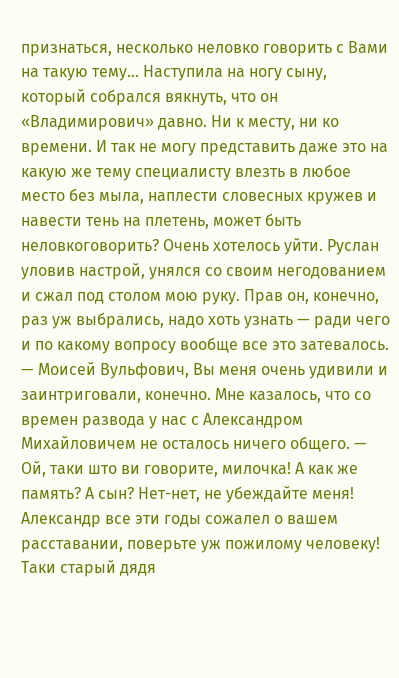признаться, несколько неловко говорить с Вами на такую тему… Наступила на ногу сыну, который собрался вякнуть, что он «Владимирович» давно. Ни к месту, ни ко времени. И так не могу представить даже это на какую же тему специалисту влезть в любое место без мыла, наплести словесных кружев и навести тень на плетень, может быть неловкоговорить? Очень хотелось уйти. Руслан уловив настрой, унялся со своим негодованием и сжал под столом мою руку. Прав он, конечно, раз уж выбрались, надо хоть узнать — ради чего и по какому вопросу вообще все это затевалось. — Моисей Вульфович, Вы меня очень удивили и заинтриговали, конечно. Мне казалось, что со времен развода у нас с Александром Михайловичем не осталось ничего общего. — Ой, таки што ви говорите, милочка! А как же память? А сын? Нет-нет, не убеждайте меня! Александр все эти годы сожалел о вашем расставании, поверьте уж пожилому человеку! Таки старый дядя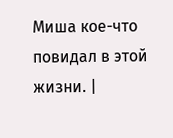Миша кое-что повидал в этой жизни. |